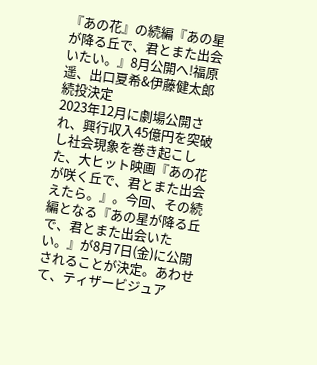『あの花』の続編『あの星が降る丘で、君とまた出会いたい。』8月公開へ!福原遥、出口夏希&伊藤健太郎続投決定
2023年12月に劇場公開され、興行収入45億円を突破し社会現象を巻き起こした、大ヒット映画『あの花が咲く丘で、君とまた出会えたら。』。今回、その続編となる『あの星が降る丘で、君とまた出会いたい。』が8月7日(金)に公開されることが決定。あわせて、ティザービジュア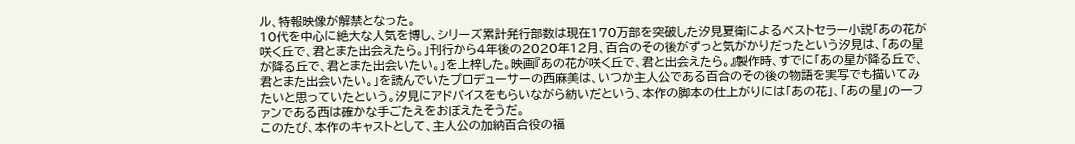ル、特報映像が解禁となった。
10代を中心に絶大な人気を博し、シリーズ累計発行部数は現在170万部を突破した汐見夏衛によるベストセラー小説「あの花が咲く丘で、君とまた出会えたら。」刊行から4年後の2020年12月、百合のその後がずっと気がかりだったという汐見は、「あの星が降る丘で、君とまた出会いたい。」を上梓した。映画『あの花が咲く丘で、君と出会えたら。』製作時、すでに「あの星が降る丘で、君とまた出会いたい。」を読んでいたプロデューサーの西麻美は、いつか主人公である百合のその後の物語を実写でも描いてみたいと思っていたという。汐見にアドバイスをもらいながら紡いだという、本作の脚本の仕上がりには「あの花」、「あの星」の一ファンである西は確かな手ごたえをおぼえたそうだ。
このたび、本作のキャストとして、主人公の加納百合役の福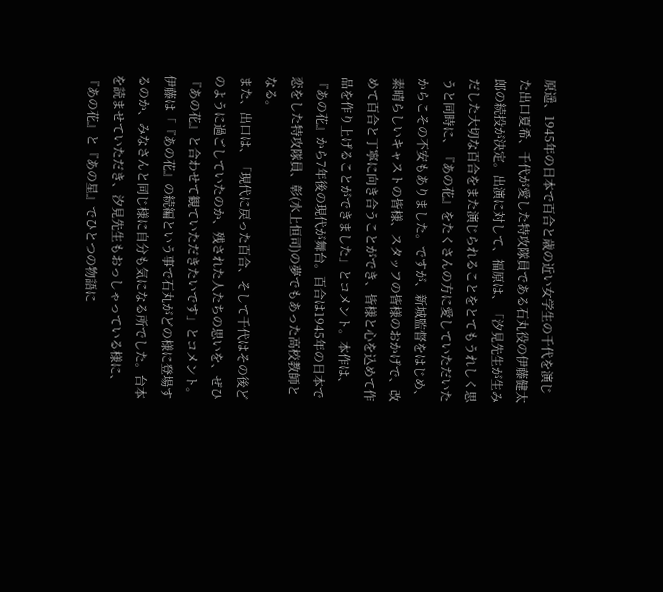原遥、1945年の日本で百合と歳の近い女学生の千代を演じた出口夏希、千代が愛した特攻隊員である石丸役の伊藤健太郎の続投が決定。出演に対して、福原は、「汐見先生が生みだした大切な百合をまた演じられることをとてもうれしく思うと同時に、『あの花』をたくさんの方に愛していただいたからこその不安もありました。ですが、新城監督をはじめ、素晴らしいキャストの皆様、スタッフの皆様のおかげで、改めて百合と丁寧に向き合うことができ、皆様と心を込めて作品を作り上げることができました」とコメント。本作は、『あの花』から7年後の現代が舞台。百合は1945年の日本で恋をした特攻隊員、彰(水上恒司)の夢でもあった高校教師となる。
また、出口は、「現代に戻った百合、そして千代はその後どのように過ごしていたのか、残された人たちの思いを、ぜひ『あの花』と合わせて観ていただきたいです」とコメント。伊藤は「『あの花』の続編という事で石丸がどの様に登場するのか、みなさんと同じ様に自分も気になる所でした。台本を読ませていただき、汐見先生もおっしゃっている様に、『あの花』と『あの星』でひとつの物語に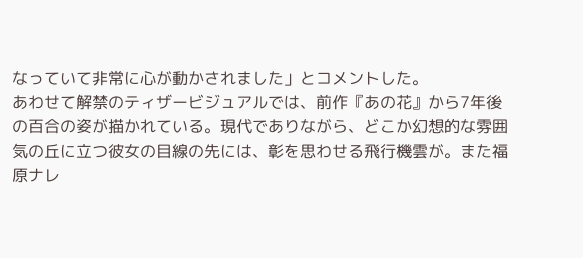なっていて非常に心が動かされました」とコメントした。
あわせて解禁のティザービジュアルでは、前作『あの花』から7年後の百合の姿が描かれている。現代でありながら、どこか幻想的な雰囲気の丘に立つ彼女の目線の先には、彰を思わせる飛行機雲が。また福原ナレ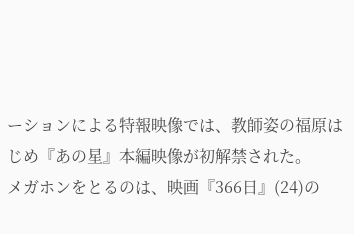ーションによる特報映像では、教師姿の福原はじめ『あの星』本編映像が初解禁された。
メガホンをとるのは、映画『366日』(24)の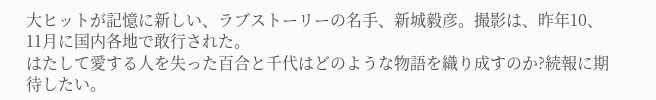大ヒットが記憶に新しい、ラブストーリーの名手、新城毅彦。撮影は、昨年10、11月に国内各地で敢行された。
はたして愛する人を失った百合と千代はどのような物語を織り成すのか?続報に期待したい。